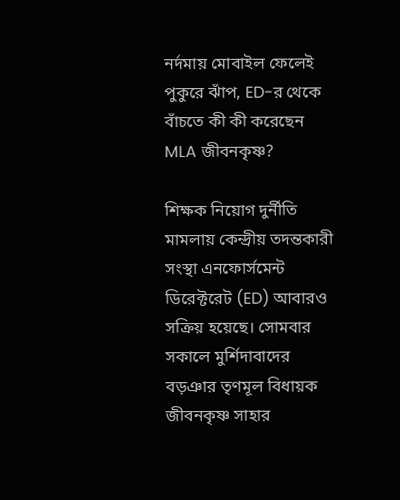নর্দমায় মোবাইল ফেলেই পুকুরে ঝাঁপ, ED-র থেকে বাঁচতে কী কী করেছেন MLA জীবনকৃষ্ণ?

শিক্ষক নিয়োগ দুর্নীতি মামলায় কেন্দ্রীয় তদন্তকারী সংস্থা এনফোর্সমেন্ট ডিরেক্টরেট (ED) আবারও সক্রিয় হয়েছে। সোমবার সকালে মুর্শিদাবাদের বড়ঞার তৃণমূল বিধায়ক জীবনকৃষ্ণ সাহার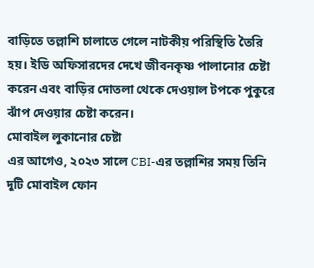বাড়িতে তল্লাশি চালাতে গেলে নাটকীয় পরিস্থিতি তৈরি হয়। ইডি অফিসারদের দেখে জীবনকৃষ্ণ পালানোর চেষ্টা করেন এবং বাড়ির দোতলা থেকে দেওয়াল টপকে পুকুরে ঝাঁপ দেওয়ার চেষ্টা করেন।
মোবাইল লুকানোর চেষ্টা
এর আগেও, ২০২৩ সালে CBI-এর তল্লাশির সময় তিনি দুটি মোবাইল ফোন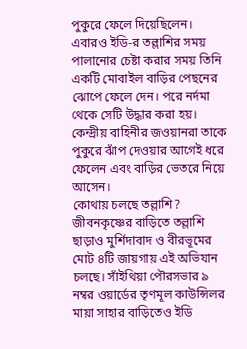পুকুরে ফেলে দিয়েছিলেন। এবারও ইডি-র তল্লাশির সময় পালানোর চেষ্টা করার সময় তিনি একটি মোবাইল বাড়ির পেছনের ঝোপে ফেলে দেন। পরে নর্দমা থেকে সেটি উদ্ধার করা হয়। কেন্দ্রীয় বাহিনীর জওয়ানরা তাকে পুকুরে ঝাঁপ দেওয়ার আগেই ধরে ফেলেন এবং বাড়ির ভেতরে নিয়ে আসেন।
কোথায় চলছে তল্লাশি?
জীবনকৃষ্ণের বাড়িতে তল্লাশি ছাড়াও মুর্শিদাবাদ ও বীরভূমের মোট ৪টি জায়গায় এই অভিযান চলছে। সাঁইথিয়া পৌরসভার ৯ নম্বর ওয়ার্ডের তৃণমূল কাউন্সিলর মায়া সাহার বাড়িতেও ইডি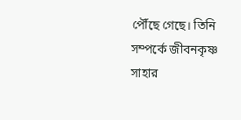পৌঁছে গেছে। তিনি সম্পর্কে জীবনকৃষ্ণ সাহার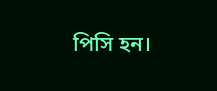পিসি হন।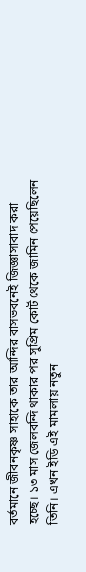বর্তমানে জীবনকৃষ্ণ সাহাকে তার আন্দির বাসভবনেই জিজ্ঞাসাবাদ করা হচ্ছে। ১৩ মাস জেলবন্দি থাকার পর সুপ্রিম কোর্ট থেকে জামিন পেয়েছিলেন তিনি। এখন ইডি এই মামলায় নতুন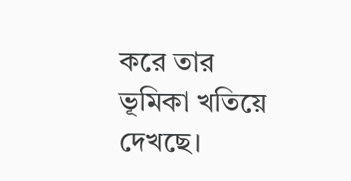করে তার ভূমিকা খতিয়ে দেখছে।